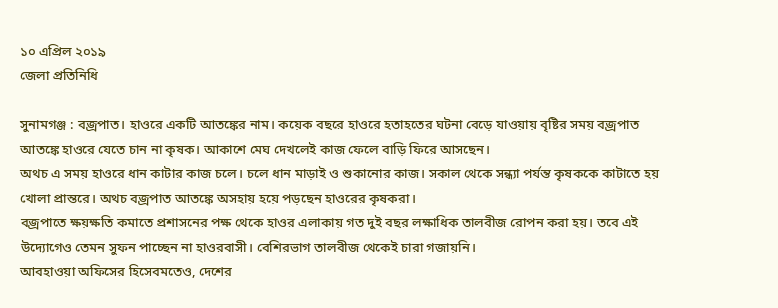১০ এপ্রিল ২০১৯
জেলা প্রতিনিধি

সুনামগঞ্জ : বজ্রপাত। হাওরে একটি আতঙ্কের নাম। কয়েক বছরে হাওরে হতাহতের ঘটনা বেড়ে যাওয়ায় বৃষ্টির সময় বজ্রপাত আতঙ্কে হাওরে যেতে চান না কৃষক। আকাশে মেঘ দেখলেই কাজ ফেলে বাড়ি ফিরে আসছেন।
অথচ এ সময় হাওরে ধান কাটার কাজ চলে। চলে ধান মাড়াই ও শুকানোর কাজ। সকাল থেকে সন্ধ্যা পর্যন্ত কৃষককে কাটাতে হয় খোলা প্রান্তরে। অথচ বজ্রপাত আতঙ্কে অসহায় হয়ে পড়ছেন হাওরের কৃষকরা।
বজ্রপাতে ক্ষয়ক্ষতি কমাতে প্রশাসনের পক্ষ থেকে হাওর এলাকায় গত দুই বছর লক্ষাধিক তালবীজ রোপন করা হয়। তবে এই উদ্যোগেও তেমন সুফন পাচ্ছেন না হাওরবাসী। বেশিরভাগ তালবীজ থেকেই চারা গজায়নি।
আবহাওয়া অফিসের হিসেবমতেও, দেশের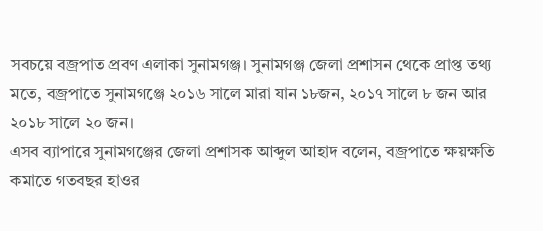সবচয়ে বজ্রপাত প্রবণ এলাকা সুনামগঞ্জ। সুনামগঞ্জ জেলা প্রশাসন থেকে প্রাপ্ত তথ্য মতে, বজ্রপাতে সুনামগঞ্জে ২০১৬ সালে মারা যান ১৮জন, ২০১৭ সালে ৮ জন আর ২০১৮ সালে ২০ জন।
এসব ব্যাপারে সুনামগঞ্জের জেলা প্রশাসক আব্দুল আহাদ বলেন, বজ্রপাতে ক্ষয়ক্ষতি কমাতে গতবছর হাওর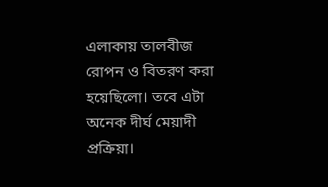এলাকায় তালবীজ রোপন ও বিতরণ করা হয়েছিলো। তবে এটা অনেক দীর্ঘ মেয়াদী প্রক্রিয়া।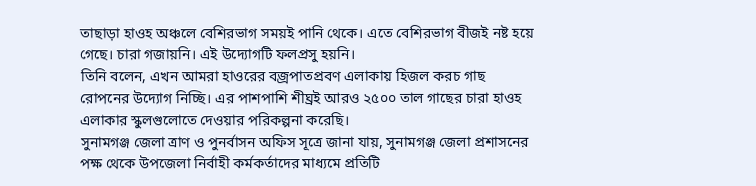তাছাড়া হাওহ অঞ্চলে বেশিরভাগ সময়ই পানি থেকে। এতে বেশিরভাগ বীজই নষ্ট হয়ে গেছে। চারা গজায়নি। এই উদ্যোগটি ফলপ্রসু হয়নি।
তিনি বলেন, এখন আমরা হাওরের বজ্রপাতপ্রবণ এলাকায় হিজল করচ গাছ রোপনের উদ্যোগ নিচ্ছি। এর পাশপাশি শীঘ্রই আরও ২৫০০ তাল গাছের চারা হাওহ এলাকার স্কুলগুলোতে দেওয়ার পরিকল্পনা করেছি।
সুনামগঞ্জ জেলা ত্রাণ ও পুনর্বাসন অফিস সূত্রে জানা যায়, সুনামগঞ্জ জেলা প্রশাসনের পক্ষ থেকে উপজেলা নির্বাহী কর্মকর্তাদের মাধ্যমে প্রতিটি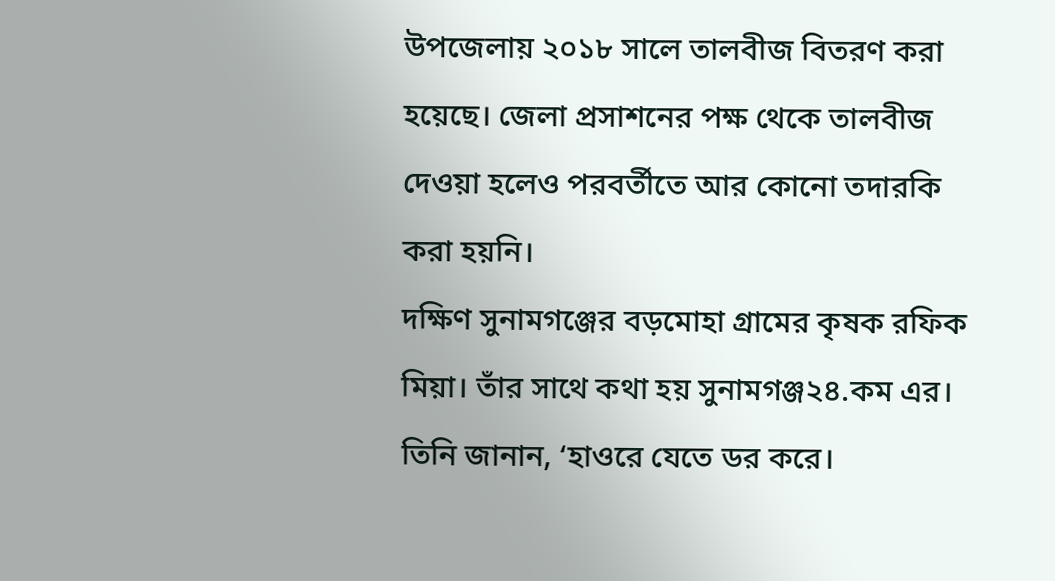উপজেলায় ২০১৮ সালে তালবীজ বিতরণ করা হয়েছে। জেলা প্রসাশনের পক্ষ থেকে তালবীজ দেওয়া হলেও পরবর্তীতে আর কোনো তদারকি করা হয়নি।
দক্ষিণ সুনামগঞ্জের বড়মোহা গ্রামের কৃষক রফিক মিয়া। তাঁর সাথে কথা হয় সুনামগঞ্জ২৪.কম এর। তিনি জানান, ‘হাওরে যেতে ডর করে।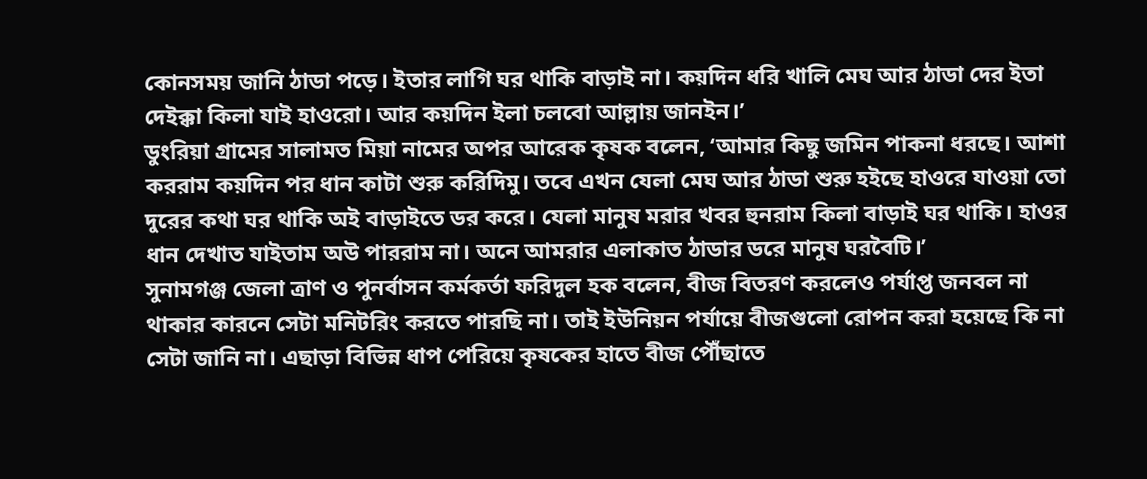কোনসময় জানি ঠাডা পড়ে। ইতার লাগি ঘর থাকি বাড়াই না। কয়দিন ধরি খালি মেঘ আর ঠাডা দের ইতা দেইক্কা কিলা যাই হাওরো। আর কয়দিন ইলা চলবো আল্লায় জানইন।’
ডুংরিয়া গ্রামের সালামত মিয়া নামের অপর আরেক কৃষক বলেন, ‘আমার কিছু জমিন পাকনা ধরছে। আশা কররাম কয়দিন পর ধান কাটা শুরু করিদিমু। তবে এখন যেলা মেঘ আর ঠাডা শুরু হইছে হাওরে যাওয়া তো দুরের কথা ঘর থাকি অই বাড়াইতে ডর করে। যেলা মানুষ মরার খবর হুনরাম কিলা বাড়াই ঘর থাকি। হাওর ধান দেখাত যাইতাম অউ পাররাম না। অনে আমরার এলাকাত ঠাডার ডরে মানুষ ঘরবৈটি।’
সুনামগঞ্জ জেলা ত্রাণ ও পুনর্বাসন কর্মকর্তা ফরিদুল হক বলেন, বীজ বিতরণ করলেও পর্যাপ্ত জনবল না থাকার কারনে সেটা মনিটরিং করতে পারছি না। তাই ইউনিয়ন পর্যায়ে বীজগুলো রোপন করা হয়েছে কি না সেটা জানি না। এছাড়া বিভিন্ন ধাপ পেরিয়ে কৃষকের হাতে বীজ পৌঁছাতে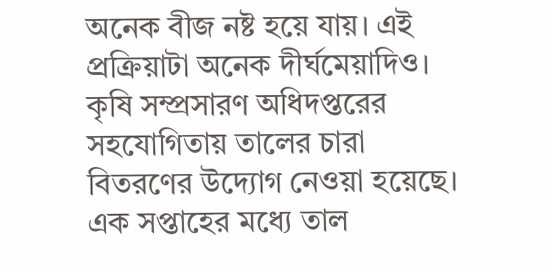অনেক বীজ নষ্ট হয়ে যায়। এই প্রক্রিয়াটা অনেক দীর্ঘমেয়াদিও।
কৃষি সম্প্রসারণ অধিদপ্তরের সহযোগিতায় তালের চারা বিতরণের উদ্যোগ নেওয়া হয়েছে। এক সপ্তাহের মধ্যে তাল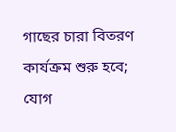গাছের চারা বিতরণ কার্যক্রম শুরু হবে; যোগ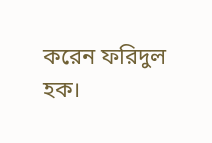করেন ফরিদুল হক।